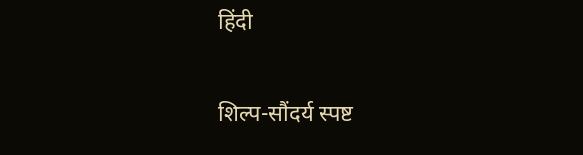हिंदी

शिल्प-सौंदर्य स्पष्ट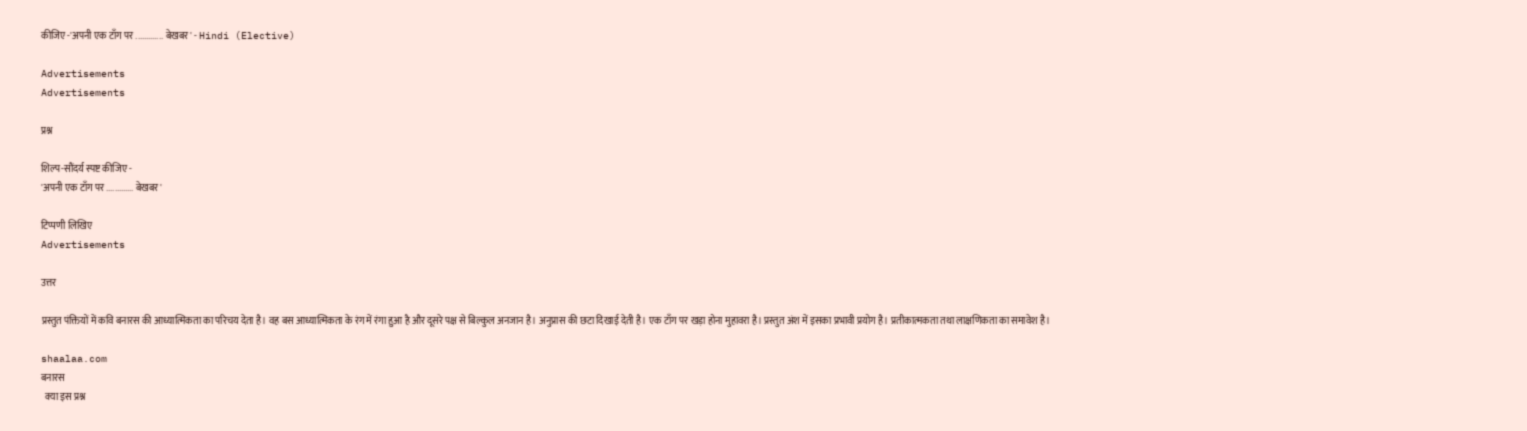कीजिए -'अपनी एक टाँग पर ............. बेखबर' - Hindi (Elective)

Advertisements
Advertisements

प्रश्न

शिल्प-सौंदर्य स्पष्ट कीजिए -
'अपनी एक टाँग पर ............. बेखबर'

टिप्पणी लिखिए
Advertisements

उत्तर

प्रस्तुत पंक्तियों में कवि बनारस की आध्यात्मिकता का परिचय देता है। वह बस आध्यात्मिकता के रंग में रंगा हुआ है और दूसरे पक्ष से बिल्कुल अनजान है। अनुप्रास की छटा दिखाई देती है। एक टाँग पर खड़ा होना मुहावरा है। प्रस्तुत अंश में इसका प्रभावी प्रयोग है। प्रतीकात्मकता तथा लाक्षणिकता का समावेश है।

shaalaa.com
बनारस
  क्या इस प्रश्न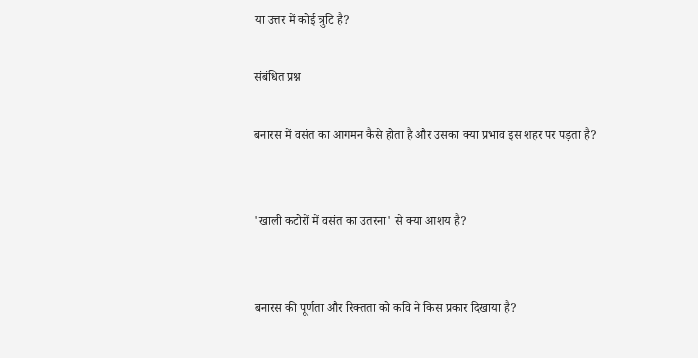या उत्तर में कोई त्रुटि है?

संबंधित प्रश्न

बनारस में वसंत का आगमन कैसे होता है और उसका क्या प्रभाव इस शहर पर पड़ता है?


'खाली कटोरों में वसंत का उतरना' से क्या आशय है?


बनारस की पूर्णता और रिक्तता को कवि ने किस प्रकार दिखाया है?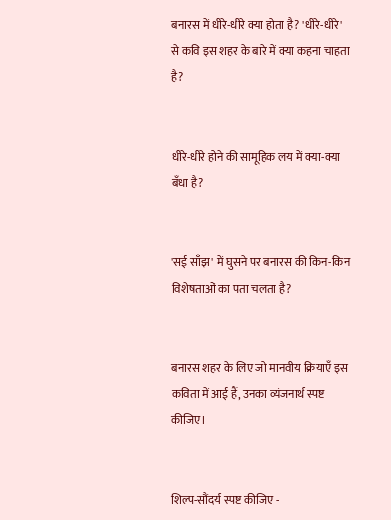बनारस में धीरे-धीरे क्या होता है? 'धीरे-धीरे' से कवि इस शहर के बारे में क्या कहना चाहता है?


धीरे-धीरे होने की सामूहिक लय में क्या-क्या बँधा है?


'सई साँझ' में घुसने पर बनारस की किन-किन विशेषताओं का पता चलता है?


बनारस शहर के लिए जो मानवीय क्रियाएँ इस कविता में आई हैं, उनका व्यंजनार्थ स्पष्ट कीजिए।


शिल्प-सौंदर्य स्पष्ट कीजिए -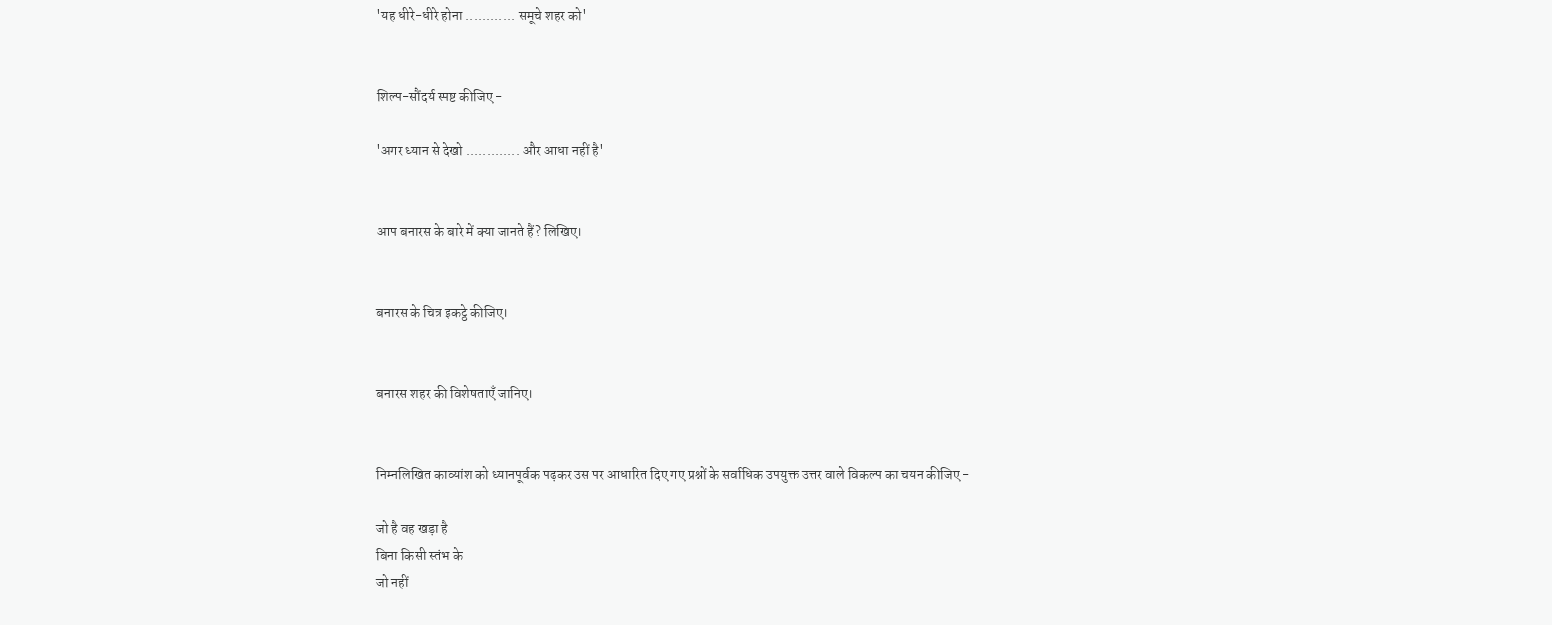'यह धीरे-धीरे होना ............ समूचे शहर को'


शिल्प-सौंदर्य स्पष्ट कीजिए -

'अगर ध्यान से देखो ............. और आधा नहीं है'


आप बनारस के बारे में क्या जानते हैं? लिखिए।


बनारस के चित्र इकट्ठे कीजिए।


बनारस शहर की विशेषताएँ जानिए।


निम्नलिखित काव्यांश को ध्यानपूर्वक पढ़कर उस पर आधारित दिए गए प्रश्नों के सर्वाधिक उपयुक्त उत्तर वाले विकल्प का चयन कीजिए -

जो है वह खड़ा है
बिना किसी स्तंभ के
जो नहीं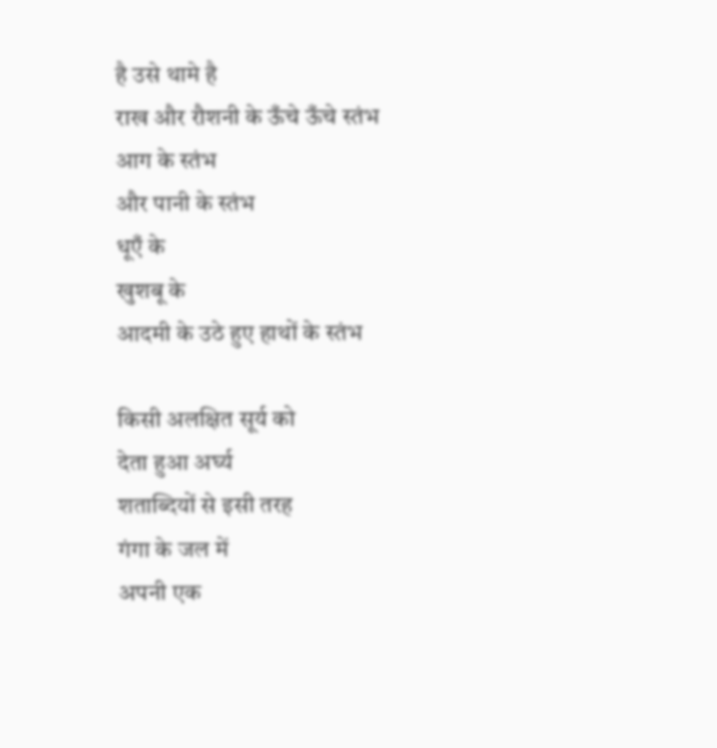है उसे थामे है
राख और रौशनी के ऊँचे ऊँचे स्तंभ
आग के स्तंभ
और पानी के स्तंभ
धूएँ के
खुशबू के
आदमी के उठे हुए हाथों के स्तंभ

किसी अलक्षित सूर्य को
देता हुआ अर्घ्य
शताब्दियों से इसी तरह
गंगा के जल में
अपनी एक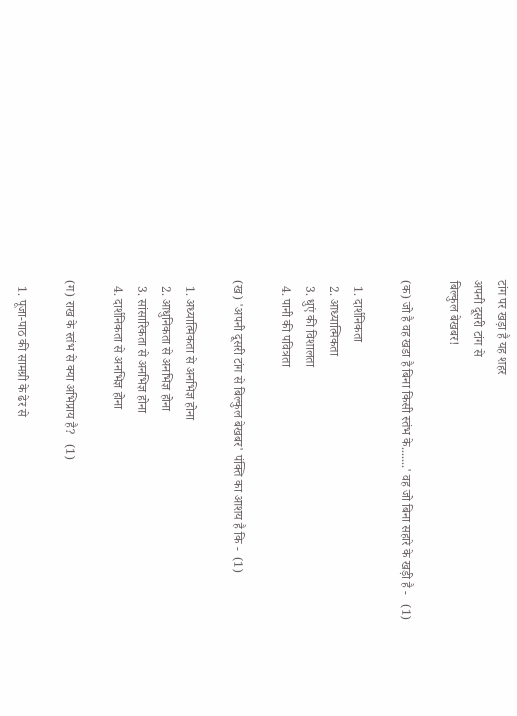टांग पर खड़ा है यह शहर
अपनी दूसरी टांग से
बिल्कुल बेखबर!

(क) जो है वह खडा है बिना किसी स्तंभ के.......' वह जो बिना सहारे के खड़ी है -   (1)

  1. दार्शनिकता
  2. आध्यात्मिकता
  3. धुएं की विशालता
  4. पानी की पवित्रता

(ख) 'अपनी दूसरी टांग से बिल्कुल बेखबर' पंक्ति का आशय है कि -  (1)

  1. अध्यात्मिकता से अनभिज्ञ होना
  2. आधुनिकता से अनभिज्ञ होना
  3. सांसारिकता से अनभिज्ञ होना
  4. दार्शनिकता से अनभिज्ञ होना

(ग) राख के स्तंभ से क्या अभिप्राय है?   (1)

  1. पूजा-पाठ की सामग्री के ढेर से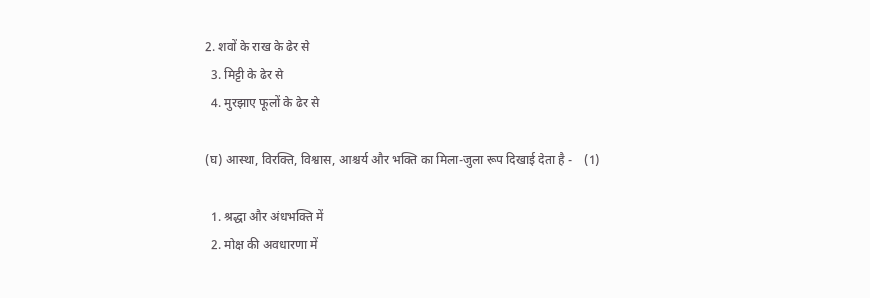2. शवों के राख के ढेर से
  3. मिट्टी के ढेर से
  4. मुरझाए फूलों के ढेर से

(घ) आस्था, विरक्ति, विश्वास, आश्चर्य और भक्ति का मिला-जुला रूप दिखाई देता है -    (1)

  1. श्रद्धा और अंधभक्ति में
  2. मोक्ष की अवधारणा में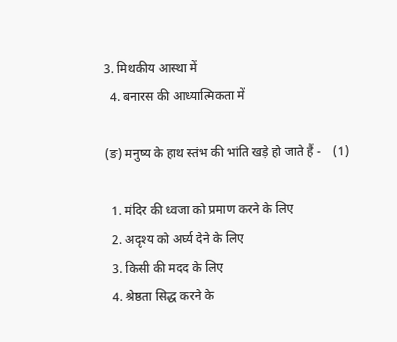3. मिथकीय आस्था में
  4. बनारस की आध्यात्मिकता में

(ङ) मनुष्य के हाथ स्तंभ की भांति खड़े हो जाते हैं -    (1)

  1. मंदिर की ध्वजा को प्रमाण करने के लिए
  2. अदृश्य को अर्घ्य देने के लिए
  3. किसी की मदद के लिए
  4. श्रेष्ठता सिद्ध करने के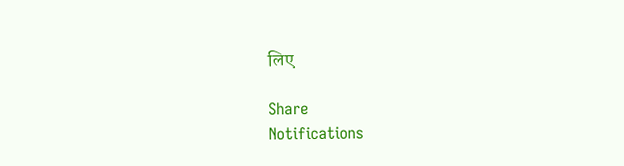लिए

Share
Notifications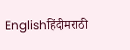Englishहिंदीमराठी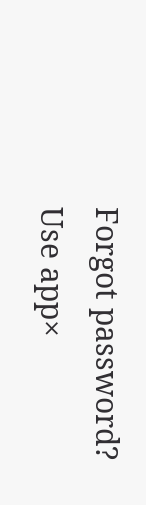Forgot password?
Use app×